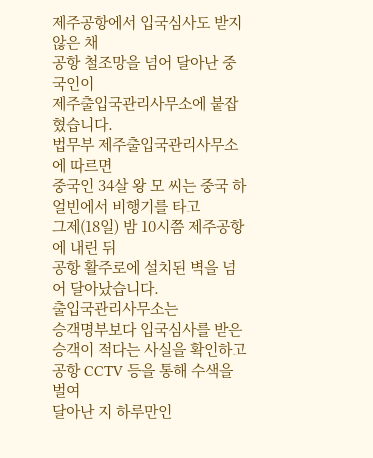제주공항에서 입국심사도 받지 않은 채
공항 철조망을 넘어 달아난 중국인이
제주출입국관리사무소에 붙잡혔습니다.
법무부 제주출입국관리사무소에 따르면
중국인 34살 왕 모 씨는 중국 하얼빈에서 비행기를 타고
그제(18일) 밤 10시쯤 제주공항에 내린 뒤
공항 활주로에 설치된 벽을 넘어 달아났습니다.
출입국관리사무소는
승객명부보다 입국심사를 받은 승객이 적다는 사실을 확인하고
공항 CCTV 등을 통해 수색을 벌여
달아난 지 하루만인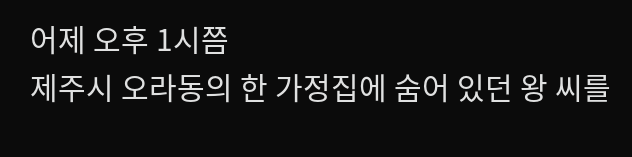어제 오후 1시쯤
제주시 오라동의 한 가정집에 숨어 있던 왕 씨를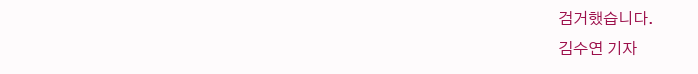검거했습니다.
김수연 기자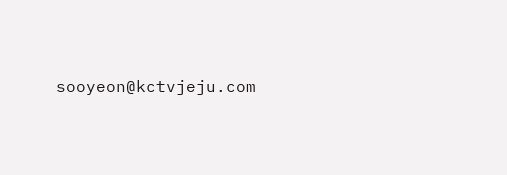sooyeon@kctvjeju.com